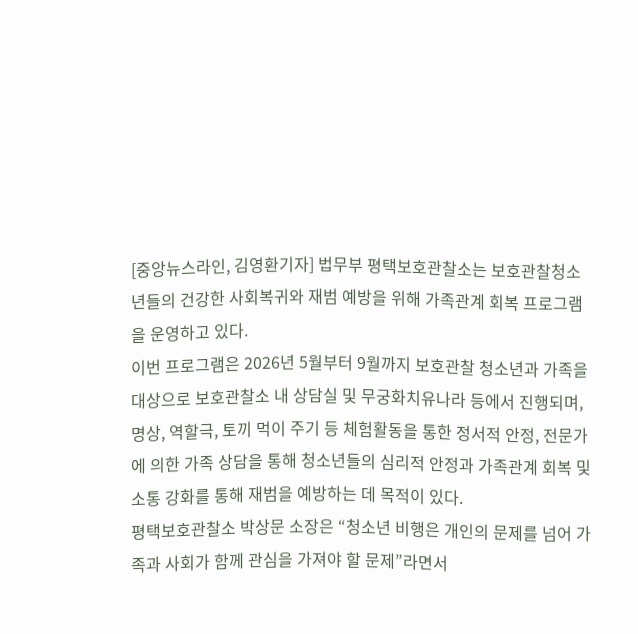[중앙뉴스라인, 김영환기자] 법무부 평택보호관찰소는 보호관찰청소년들의 건강한 사회복귀와 재범 예방을 위해 가족관계 회복 프로그램을 운영하고 있다.
이번 프로그램은 2026년 5월부터 9월까지 보호관찰 청소년과 가족을 대상으로 보호관찰소 내 상담실 및 무궁화치유나라 등에서 진행되며, 명상, 역할극, 토끼 먹이 주기 등 체험활동을 통한 정서적 안정, 전문가에 의한 가족 상담을 통해 청소년들의 심리적 안정과 가족관계 회복 및 소통 강화를 통해 재범을 예방하는 데 목적이 있다.
평택보호관찰소 박상문 소장은 “청소년 비행은 개인의 문제를 넘어 가족과 사회가 함께 관심을 가져야 할 문제”라면서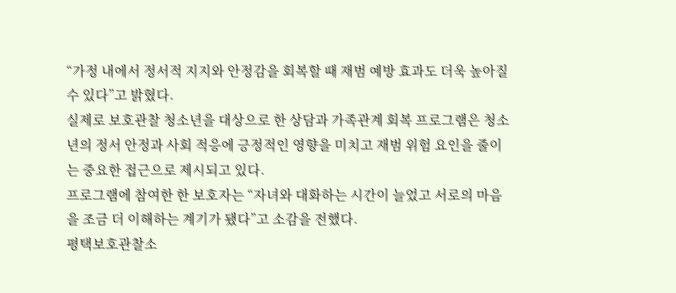“가정 내에서 정서적 지지와 안정감을 회복할 때 재범 예방 효과도 더욱 높아질 수 있다”고 밝혔다.
실제로 보호관찰 청소년을 대상으로 한 상담과 가족관계 회복 프로그램은 청소년의 정서 안정과 사회 적응에 긍정적인 영향을 미치고 재범 위험 요인을 줄이는 중요한 접근으로 제시되고 있다.
프로그램에 참여한 한 보호자는 “자녀와 대화하는 시간이 늘었고 서로의 마음을 조금 더 이해하는 계기가 됐다”고 소감을 전했다.
평택보호관찰소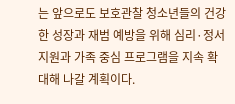는 앞으로도 보호관찰 청소년들의 건강한 성장과 재범 예방을 위해 심리·정서 지원과 가족 중심 프로그램을 지속 확대해 나갈 계획이다.